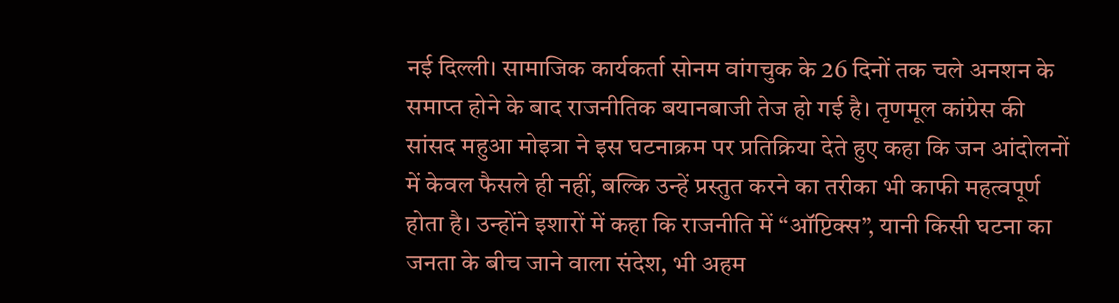नई दिल्ली। सामाजिक कार्यकर्ता सोनम वांगचुक के 26 दिनों तक चले अनशन के समाप्त होने के बाद राजनीतिक बयानबाजी तेज हो गई है। तृणमूल कांग्रेस की सांसद महुआ मोइत्रा ने इस घटनाक्रम पर प्रतिक्रिया देते हुए कहा कि जन आंदोलनों में केवल फैसले ही नहीं, बल्कि उन्हें प्रस्तुत करने का तरीका भी काफी महत्वपूर्ण होता है। उन्होंने इशारों में कहा कि राजनीति में “ऑप्टिक्स”, यानी किसी घटना का जनता के बीच जाने वाला संदेश, भी अहम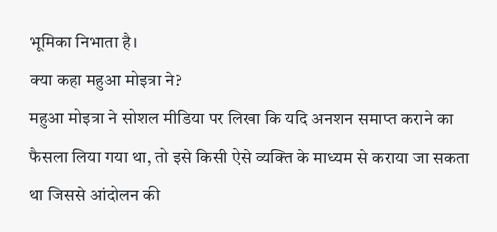भूमिका निभाता है।
क्या कहा महुआ मोइत्रा ने?
महुआ मोइत्रा ने सोशल मीडिया पर लिखा कि यदि अनशन समाप्त कराने का फैसला लिया गया था, तो इसे किसी ऐसे व्यक्ति के माध्यम से कराया जा सकता था जिससे आंदोलन की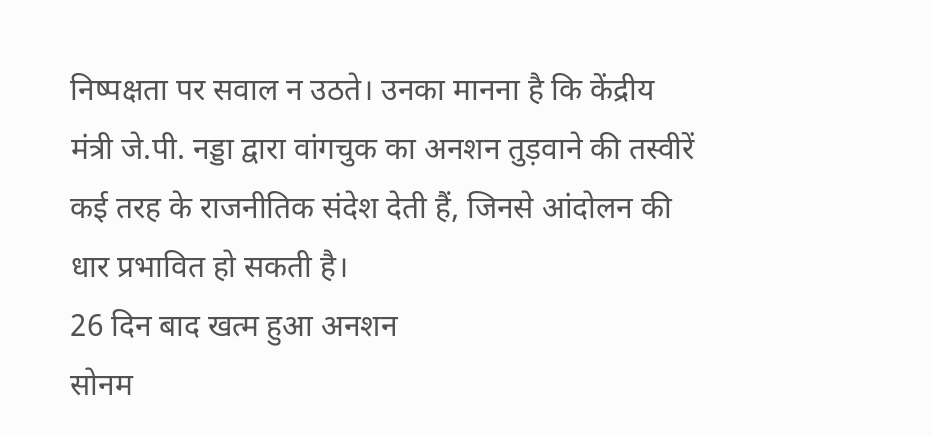निष्पक्षता पर सवाल न उठते। उनका मानना है कि केंद्रीय मंत्री जे.पी. नड्डा द्वारा वांगचुक का अनशन तुड़वाने की तस्वीरें कई तरह के राजनीतिक संदेश देती हैं, जिनसे आंदोलन की धार प्रभावित हो सकती है।
26 दिन बाद खत्म हुआ अनशन
सोनम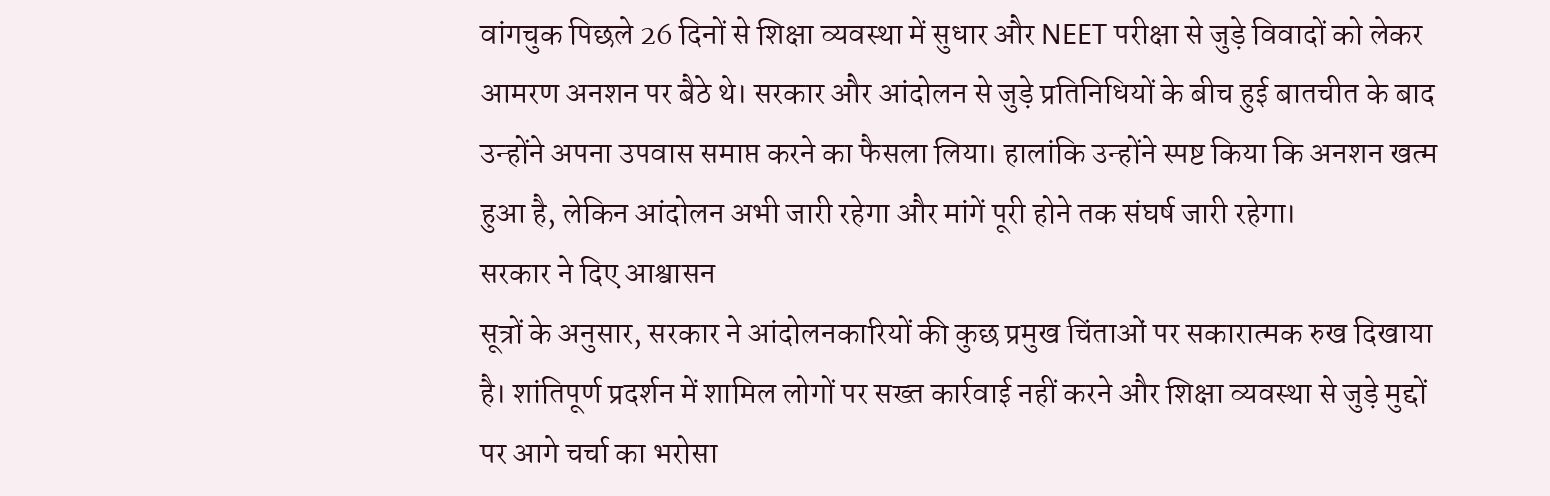वांगचुक पिछले 26 दिनों से शिक्षा व्यवस्था में सुधार और NEET परीक्षा से जुड़े विवादों को लेकर आमरण अनशन पर बैठे थे। सरकार और आंदोलन से जुड़े प्रतिनिधियों के बीच हुई बातचीत के बाद उन्होंने अपना उपवास समाप्त करने का फैसला लिया। हालांकि उन्होंने स्पष्ट किया कि अनशन खत्म हुआ है, लेकिन आंदोलन अभी जारी रहेगा और मांगें पूरी होने तक संघर्ष जारी रहेगा।
सरकार ने दिए आश्वासन
सूत्रों के अनुसार, सरकार ने आंदोलनकारियों की कुछ प्रमुख चिंताओं पर सकारात्मक रुख दिखाया है। शांतिपूर्ण प्रदर्शन में शामिल लोगों पर सख्त कार्रवाई नहीं करने और शिक्षा व्यवस्था से जुड़े मुद्दों पर आगे चर्चा का भरोसा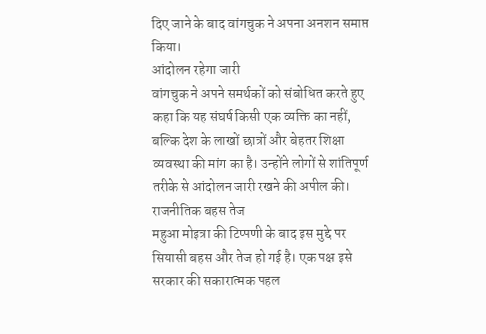दिए जाने के बाद वांगचुक ने अपना अनशन समाप्त किया।
आंदोलन रहेगा जारी
वांगचुक ने अपने समर्थकों को संबोधित करते हुए कहा कि यह संघर्ष किसी एक व्यक्ति का नहीं, बल्कि देश के लाखों छात्रों और बेहतर शिक्षा व्यवस्था की मांग का है। उन्होंने लोगों से शांतिपूर्ण तरीके से आंदोलन जारी रखने की अपील की।
राजनीतिक बहस तेज
महुआ मोइत्रा की टिप्पणी के बाद इस मुद्दे पर सियासी बहस और तेज हो गई है। एक पक्ष इसे सरकार की सकारात्मक पहल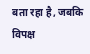बता रहा है, जबकि विपक्ष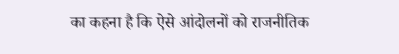का कहना है कि ऐसे आंदोलनों को राजनीतिक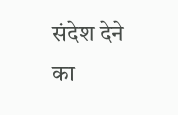संदेश देने का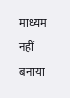माध्यम नहीं बनाया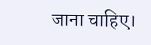जाना चाहिए।